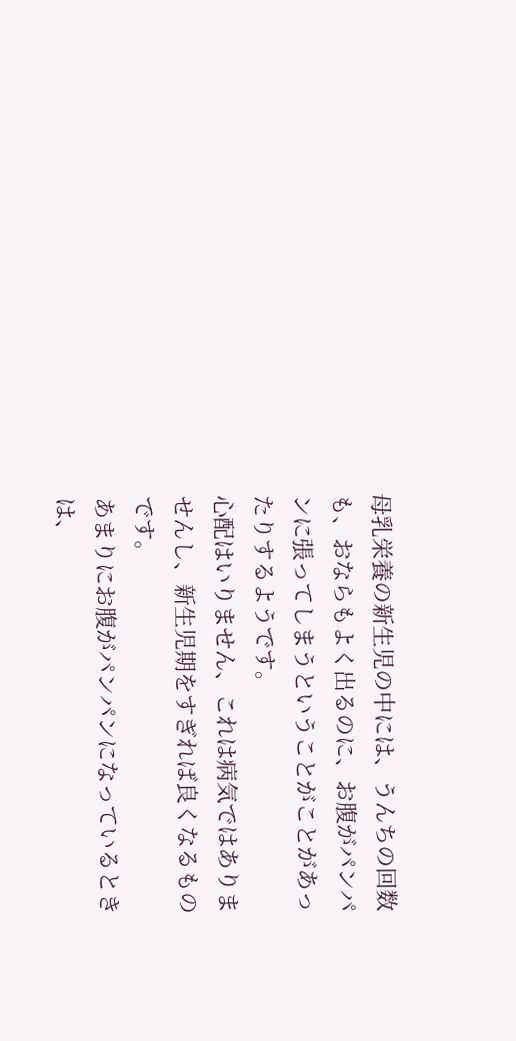母乳栄養の新生児の中には、うんちの回数も、おならもよく出るのに、お腹がパンパンに張ってしまうということがことがあったりするようです。
心配はいりません、これは病気ではありませんし、新生児期をすぎれば良くなるものです。
あまりにお腹がパンパンになっているときは、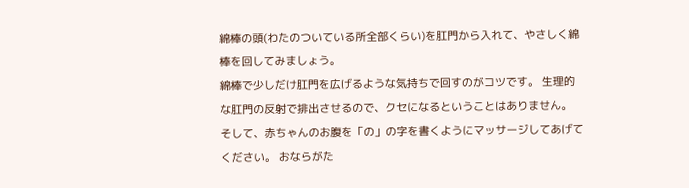綿棒の頭(わたのついている所全部くらい)を肛門から入れて、やさしく綿棒を回してみましょう。
綿棒で少しだけ肛門を広げるような気持ちで回すのがコツです。 生理的な肛門の反射で排出させるので、クセになるということはありません。
そして、赤ちゃんのお腹を「の」の字を書くようにマッサージしてあげてください。 おならがた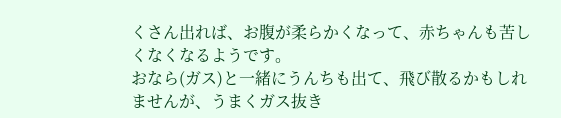くさん出れば、お腹が柔らかくなって、赤ちゃんも苦しくなくなるようです。
おなら(ガス)と一緒にうんちも出て、飛び散るかもしれませんが、うまくガス抜き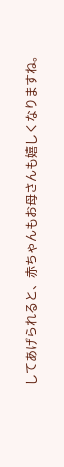してあげられると、赤ちゃんもお母さんも嬉しくなりますね。